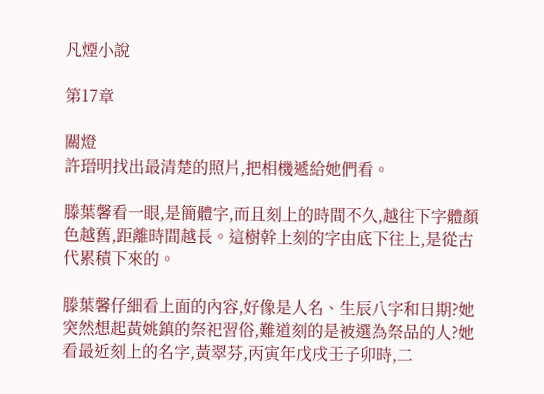凡煙小說

第17章

關燈
許瑨明找出最清楚的照片,把相機遞給她們看。

滕葉馨看一眼,是簡體字,而且刻上的時間不久,越往下字體顏色越舊,距離時間越長。這樹幹上刻的字由底下往上,是從古代累積下來的。

滕葉馨仔細看上面的內容,好像是人名、生辰八字和日期?她突然想起黃姚鎮的祭祀習俗,難道刻的是被選為祭品的人?她看最近刻上的名字,黃翠芬,丙寅年戊戌壬子卯時,二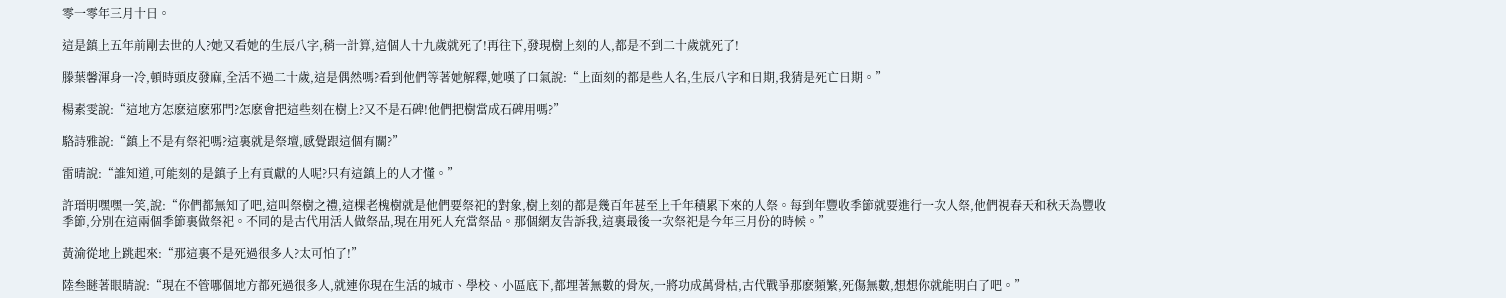零一零年三月十日。

這是鎮上五年前剛去世的人?她又看她的生辰八字,稍一計算,這個人十九歲就死了!再往下,發現樹上刻的人,都是不到二十歲就死了!

滕葉馨渾身一冷,頓時頭皮發麻,全活不過二十歲,這是偶然嗎?看到他們等著她解釋,她嘆了口氣說:“上面刻的都是些人名,生辰八字和日期,我猜是死亡日期。”

楊素雯說:“這地方怎麽這麽邪門?怎麽會把這些刻在樹上?又不是石碑!他們把樹當成石碑用嗎?”

駱詩雅說:“鎮上不是有祭祀嗎?這裏就是祭壇,感覺跟這個有關?”

雷晴說:“誰知道,可能刻的是鎮子上有貢獻的人呢?只有這鎮上的人才懂。”

許瑨明嘿嘿一笑,說:“你們都無知了吧,這叫祭樹之禮,這棵老槐樹就是他們要祭祀的對象,樹上刻的都是幾百年甚至上千年積累下來的人祭。每到年豐收季節就要進行一次人祭,他們視春天和秋天為豐收季節,分別在這兩個季節裏做祭祀。不同的是古代用活人做祭品,現在用死人充當祭品。那個網友告訴我,這裏最後一次祭祀是今年三月份的時候。”

黃渝從地上跳起來:“那這裏不是死過很多人?太可怕了!”

陸叁瞇著眼睛說:“現在不管哪個地方都死過很多人,就連你現在生活的城市、學校、小區底下,都埋著無數的骨灰,一將功成萬骨枯,古代戰爭那麽頻繁,死傷無數,想想你就能明白了吧。”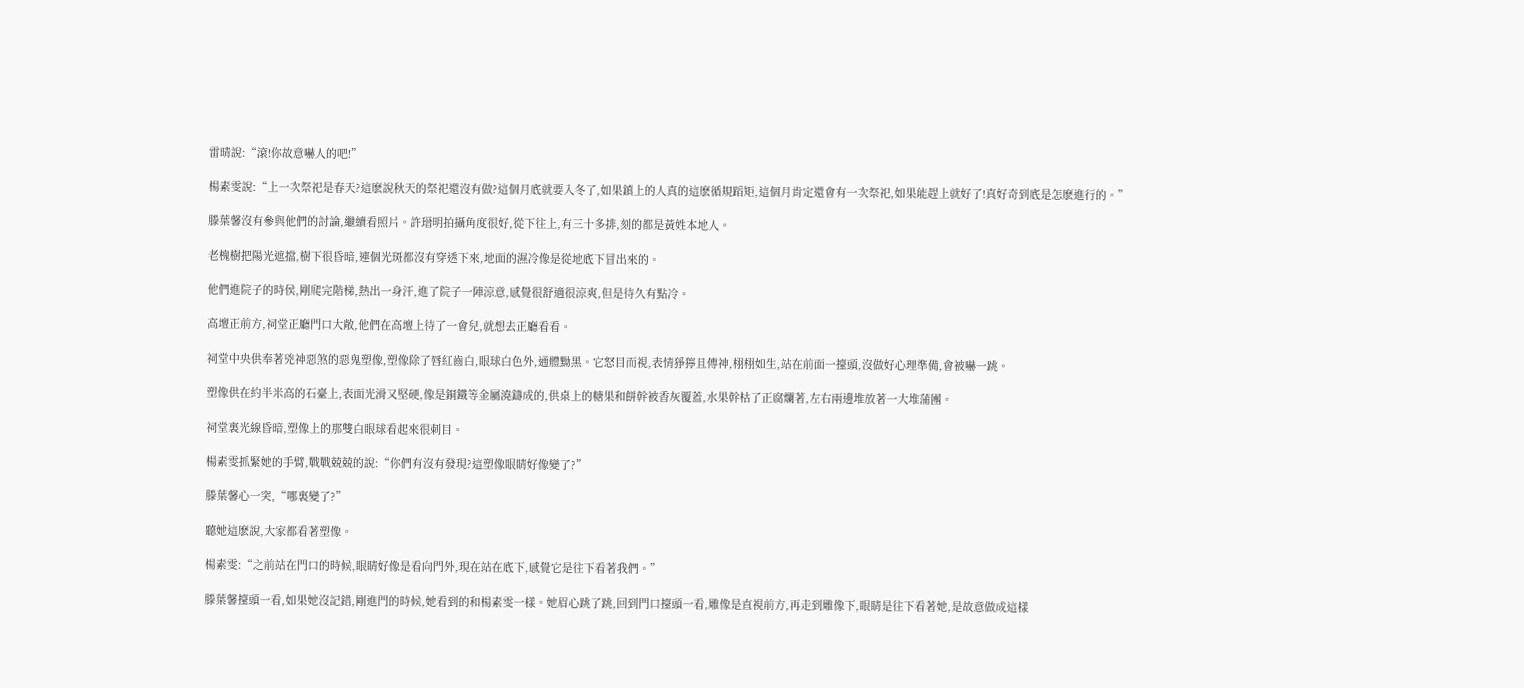雷晴說:“滾!你故意嚇人的吧!”

楊素雯說:“上一次祭祀是春天?這麽說秋天的祭祀還沒有做?這個月底就要入冬了,如果鎮上的人真的這麽循規蹈矩,這個月肯定還會有一次祭祀,如果能趕上就好了!真好奇到底是怎麽進行的。”

滕葉馨沒有參與他們的討論,繼續看照片。許瑨明拍攝角度很好,從下往上,有三十多排,刻的都是黃姓本地人。

老槐樹把陽光遮擋,樹下很昏暗,連個光斑都沒有穿透下來,地面的濕冷像是從地底下冒出來的。

他們進院子的時侯,剛爬完階梯,熱出一身汗,進了院子一陣涼意,感覺很舒適很涼爽,但是待久有點冷。

高壇正前方,祠堂正廳門口大敞,他們在高壇上待了一會兒,就想去正廳看看。

祠堂中央供奉著兇神惡煞的惡鬼塑像,塑像除了唇紅齒白,眼球白色外,通體黝黑。它怒目而視,表情猙獰且傳神,栩栩如生,站在前面一擡頭,沒做好心理準備,會被嚇一跳。

塑像供在約半米高的石臺上,表面光滑又堅硬,像是銅鐵等金屬澆鑄成的,供桌上的糖果和餅幹被香灰覆蓋,水果幹枯了正腐爛著,左右兩邊堆放著一大堆蒲團。

祠堂裏光線昏暗,塑像上的那雙白眼球看起來很刺目。

楊素雯抓緊她的手臂,戰戰兢兢的說:“你們有沒有發現?這塑像眼睛好像變了?”

滕葉馨心一突,“哪裏變了?”

聽她這麽說,大家都看著塑像。

楊素雯:“之前站在門口的時候,眼睛好像是看向門外,現在站在底下,感覺它是往下看著我們。”

滕葉馨擡頭一看,如果她沒記錯,剛進門的時候,她看到的和楊素雯一樣。她眉心跳了跳,回到門口擡頭一看,雕像是直視前方,再走到雕像下,眼睛是往下看著她,是故意做成這樣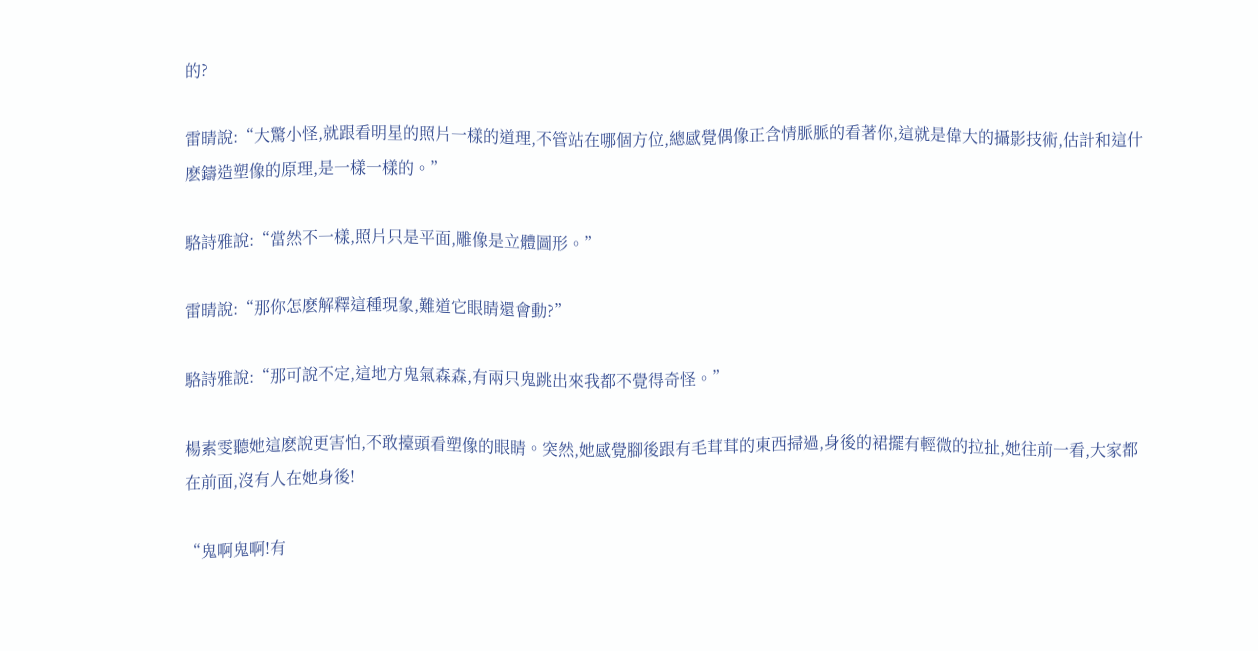的?

雷晴說:“大驚小怪,就跟看明星的照片一樣的道理,不管站在哪個方位,總感覺偶像正含情脈脈的看著你,這就是偉大的攝影技術,估計和這什麽鑄造塑像的原理,是一樣一樣的。”

駱詩雅說:“當然不一樣,照片只是平面,雕像是立體圖形。”

雷晴說:“那你怎麽解釋這種現象,難道它眼睛還會動?”

駱詩雅說:“那可說不定,這地方鬼氣森森,有兩只鬼跳出來我都不覺得奇怪。”

楊素雯聽她這麽說更害怕,不敢擡頭看塑像的眼睛。突然,她感覺腳後跟有毛茸茸的東西掃過,身後的裙擺有輕微的拉扯,她往前一看,大家都在前面,沒有人在她身後!

“鬼啊鬼啊!有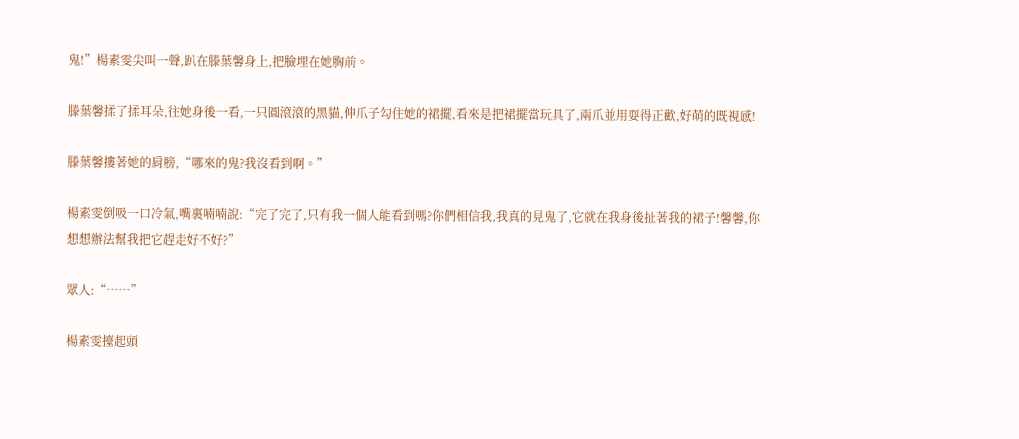鬼!”楊素雯尖叫一聲,趴在滕葉馨身上,把臉埋在她胸前。

滕葉馨揉了揉耳朵,往她身後一看,一只圓滾滾的黑貓,伸爪子勾住她的裙擺,看來是把裙擺當玩具了,兩爪並用耍得正歡,好萌的既視感!

滕葉馨摟著她的肩膀,“哪來的鬼?我沒看到啊。”

楊素雯倒吸一口冷氣,嘴裏喃喃說:“完了完了,只有我一個人能看到嗎?你們相信我,我真的見鬼了,它就在我身後扯著我的裙子!馨馨,你想想辦法幫我把它趕走好不好?”

眾人:“……”

楊素雯擡起頭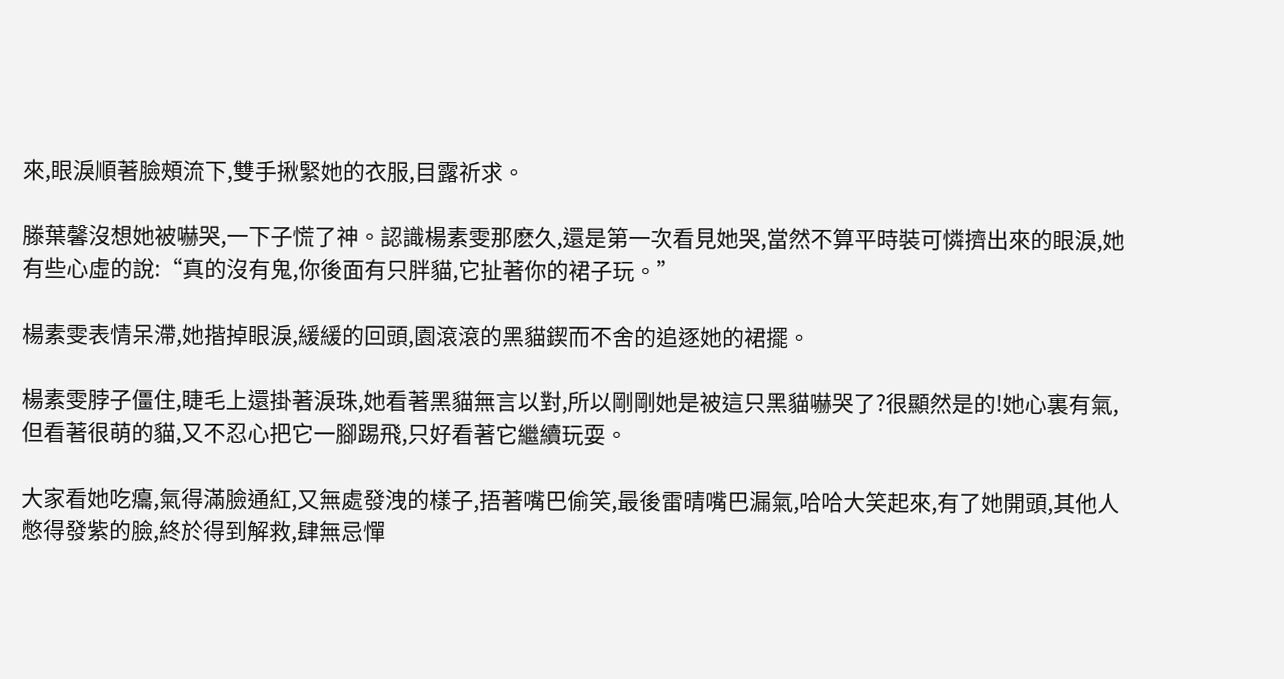來,眼淚順著臉頰流下,雙手揪緊她的衣服,目露祈求。

滕葉馨沒想她被嚇哭,一下子慌了神。認識楊素雯那麽久,還是第一次看見她哭,當然不算平時裝可憐擠出來的眼淚,她有些心虛的說:“真的沒有鬼,你後面有只胖貓,它扯著你的裙子玩。”

楊素雯表情呆滯,她揩掉眼淚,緩緩的回頭,園滾滾的黑貓鍥而不舍的追逐她的裙擺。

楊素雯脖子僵住,睫毛上還掛著淚珠,她看著黑貓無言以對,所以剛剛她是被這只黑貓嚇哭了?很顯然是的!她心裏有氣,但看著很萌的貓,又不忍心把它一腳踢飛,只好看著它繼續玩耍。

大家看她吃癟,氣得滿臉通紅,又無處發洩的樣子,捂著嘴巴偷笑,最後雷晴嘴巴漏氣,哈哈大笑起來,有了她開頭,其他人憋得發紫的臉,終於得到解救,肆無忌憚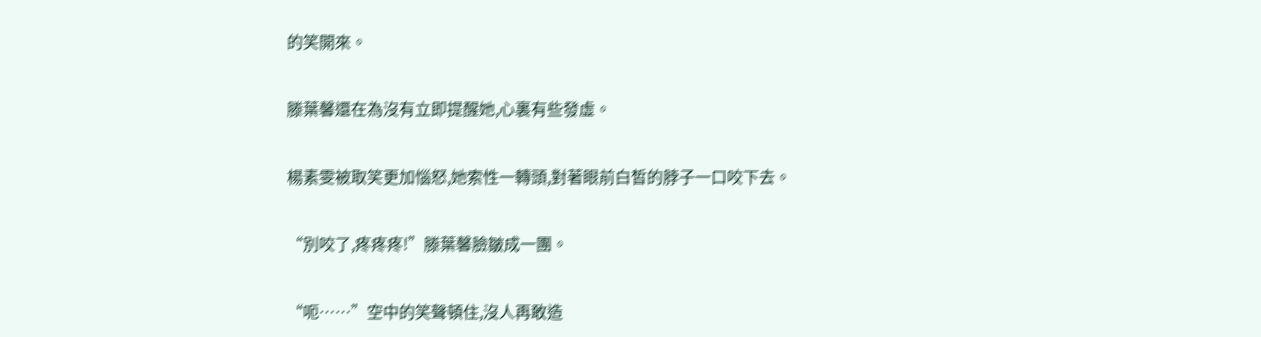的笑開來。

滕葉馨還在為沒有立即提醒她,心裏有些發虛。

楊素雯被取笑更加惱怒,她索性一轉頭,對著眼前白皙的脖子一口咬下去。

“別咬了,疼疼疼!”滕葉馨臉皺成一團。

“呃……”空中的笑聲頓住,沒人再敢造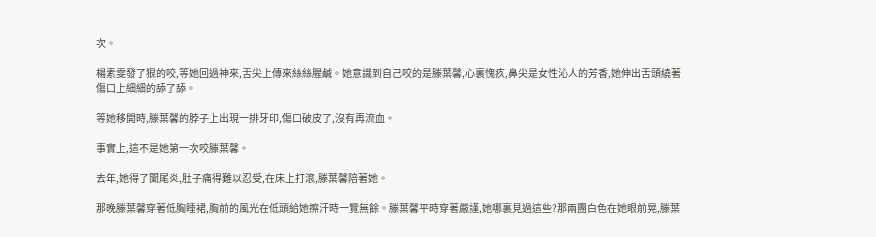次。

楊素雯發了狠的咬,等她回過神來,舌尖上傳來絲絲腥鹹。她意識到自己咬的是滕葉馨,心裏愧疚,鼻尖是女性沁人的芳香,她伸出舌頭繞著傷口上細細的舔了舔。

等她移開時,滕葉馨的脖子上出現一排牙印,傷口破皮了,沒有再流血。

事實上,這不是她第一次咬滕葉馨。

去年,她得了闌尾炎,肚子痛得難以忍受,在床上打滾,滕葉馨陪著她。

那晚滕葉馨穿著低胸睡裙,胸前的風光在低頭給她擦汗時一覽無餘。滕葉馨平時穿著嚴謹,她哪裏見過這些?那兩團白色在她眼前晃,滕葉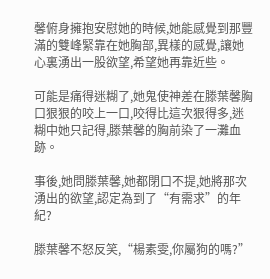馨俯身擁抱安慰她的時候,她能感覺到那豐滿的雙峰緊靠在她胸部,異樣的感覺,讓她心裏湧出一股欲望,希望她再靠近些。

可能是痛得迷糊了,她鬼使神差在滕葉馨胸口狠狠的咬上一口,咬得比這次狠得多,迷糊中她只記得,滕葉馨的胸前染了一灘血跡。

事後,她問滕葉馨,她都閉口不提,她將那次湧出的欲望,認定為到了“有需求”的年紀?

滕葉馨不怒反笑,“楊素雯,你屬狗的嗎?”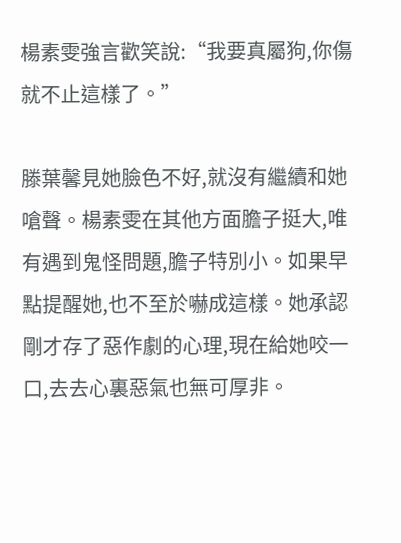楊素雯強言歡笑說:“我要真屬狗,你傷就不止這樣了。”

滕葉馨見她臉色不好,就沒有繼續和她嗆聲。楊素雯在其他方面膽子挺大,唯有遇到鬼怪問題,膽子特別小。如果早點提醒她,也不至於嚇成這樣。她承認剛才存了惡作劇的心理,現在給她咬一口,去去心裏惡氣也無可厚非。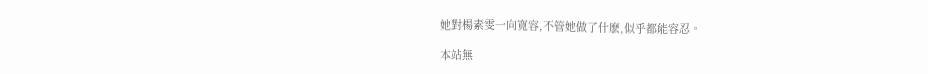她對楊素雯一向寬容,不管她做了什麽,似乎都能容忍。

本站無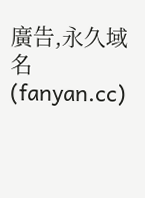廣告,永久域名(fanyan.cc)